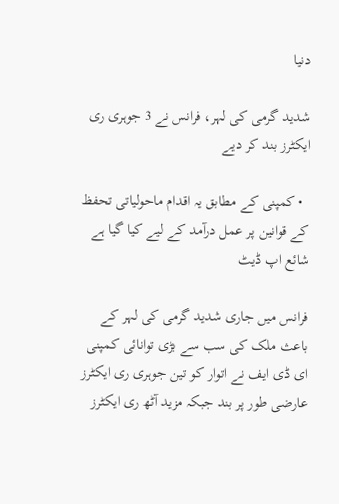دنیا

شدید گرمی کی لہر، فرانس نے 3 جوہری ری ایکٹرز بند کر دیے

  • کمپنی کے مطابق یہ اقدام ماحولیاتی تحفظ کے قوانین پر عمل درآمد کے لیے کیا گیا ہے
شائع اپ ڈیٹ

فرانس میں جاری شدید گرمی کی لہر کے باعث ملک کی سب سے بڑی توانائی کمپنی ای ڈی ایف نے اتوار کو تین جوہری ری ایکٹرز عارضی طور پر بند جبکہ مزید آٹھ ری ایکٹرز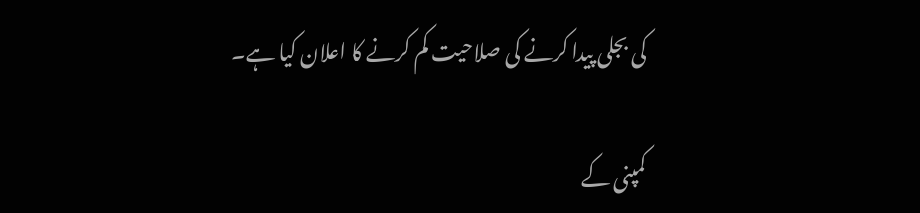کی بجلی پیدا کرنے کی صلاحیت کم کرنے کا اعلان کیا ہے۔

کمپنی کے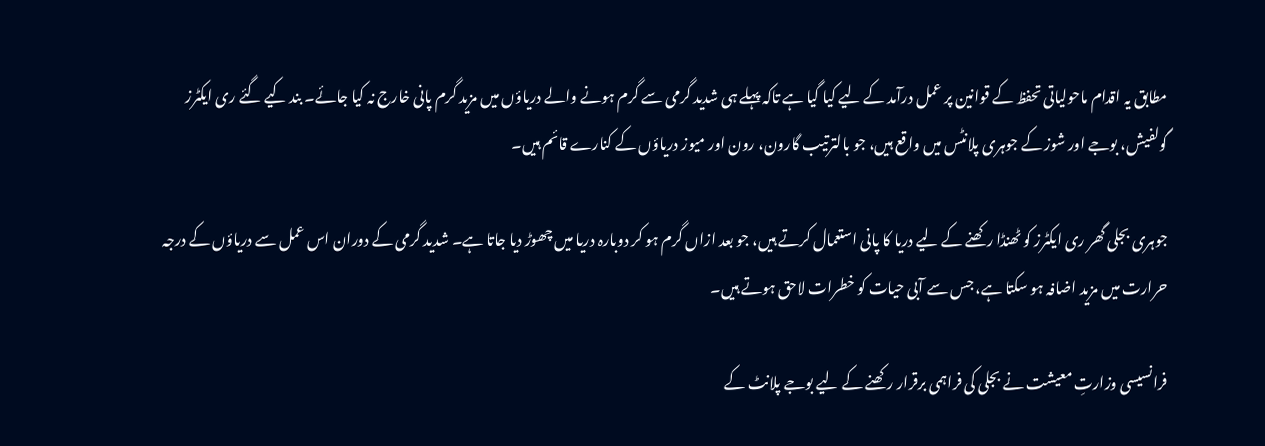مطابق یہ اقدام ماحولیاتی تحفظ کے قوانین پر عمل درآمد کے لیے کیا گیا ہے تاکہ پہلے ہی شدید گرمی سے گرم ہونے والے دریاؤں میں مزید گرم پانی خارج نہ کیا جائے۔ بند کیے گئے ری ایکٹرز گولفیش، بوجے اور شوز کے جوہری پلانٹس میں واقع ہیں، جو بالترتیب گارون، رون اور میوز دریاؤں کے کنارے قائم ہیں۔

جوہری بجلی گھر ری ایکٹرز کو ٹھنڈا رکھنے کے لیے دریا کا پانی استعمال کرتے ہیں، جو بعد ازاں گرم ہو کر دوبارہ دریا میں چھوڑ دیا جاتا ہے۔ شدید گرمی کے دوران اس عمل سے دریاؤں کے درجہ حرارت میں مزید اضافہ ہو سکتا ہے، جس سے آبی حیات کو خطرات لاحق ہوتے ہیں۔

فرانسیسی وزارتِ معیشت نے بجلی کی فراہمی برقرار رکھنے کے لیے بوجے پلانٹ کے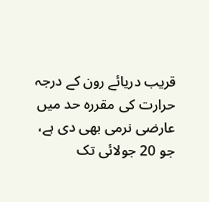قریب دریائے رون کے درجہ حرارت کی مقررہ حد میں عارضی نرمی بھی دی ہے، جو 20 جولائی تک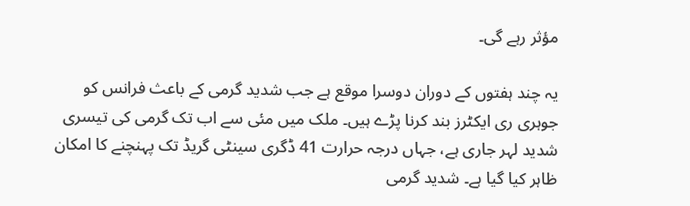مؤثر رہے گی۔

یہ چند ہفتوں کے دوران دوسرا موقع ہے جب شدید گرمی کے باعث فرانس کو جوہری ری ایکٹرز بند کرنا پڑے ہیں۔ ملک میں مئی سے اب تک گرمی کی تیسری شدید لہر جاری ہے، جہاں درجہ حرارت 41 ڈگری سینٹی گریڈ تک پہنچنے کا امکان ظاہر کیا گیا ہے۔ شدید گرمی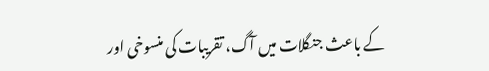کے باعث جنگلات میں آگ، تقریبات کی منسوخی اور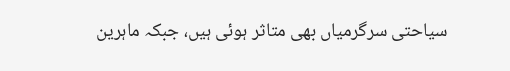سیاحتی سرگرمیاں بھی متاثر ہوئی ہیں، جبکہ ماہرین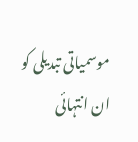موسمیاتی تبدیلی کو ان انتہائی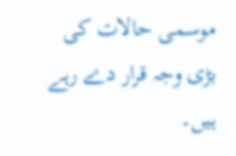موسمی حالات کی بڑی وجہ قرار دے رہے ہیں۔